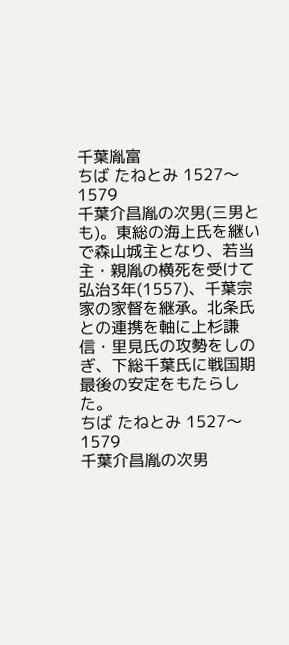千葉胤富
ちば たねとみ 1527〜1579
千葉介昌胤の次男(三男とも)。東総の海上氏を継いで森山城主となり、若当主・親胤の横死を受けて弘治3年(1557)、千葉宗家の家督を継承。北条氏との連携を軸に上杉謙信・里見氏の攻勢をしのぎ、下総千葉氏に戦国期最後の安定をもたらした。
ちば たねとみ 1527〜1579
千葉介昌胤の次男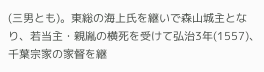(三男とも)。東総の海上氏を継いで森山城主となり、若当主・親胤の横死を受けて弘治3年(1557)、千葉宗家の家督を継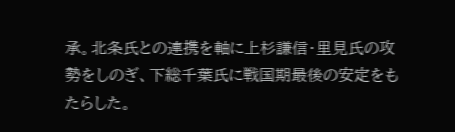承。北条氏との連携を軸に上杉謙信・里見氏の攻勢をしのぎ、下総千葉氏に戦国期最後の安定をもたらした。